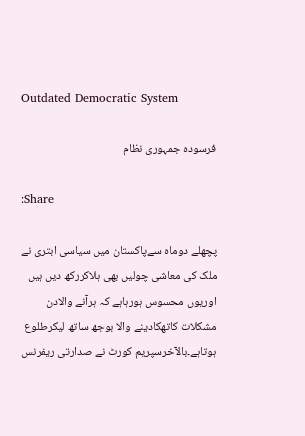Outdated Democratic System

فرسودہ جمہوری نظام

:Share

پچھلے دوماہ سےپاکستان میں سیاسی ابتری نے ملک کی معاشی چولیں بھی ہلاکررکھ دیں ہیں اوریوں محسوس ہورہاہے کہ ہرآنے والادن مشکلات کاتھکادینے والا بوجھ ساتھ لیکرطلوع ہوتاہے۔بالآخرسپریم کورٹ نے صدارتی ریفرنس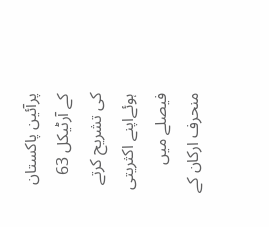پرآئین پاکستان کے آرٹیکل 63 کی تشریح کرتے ہوئےاپنے اکثریتی فیصلے میں منحرف ارکان کے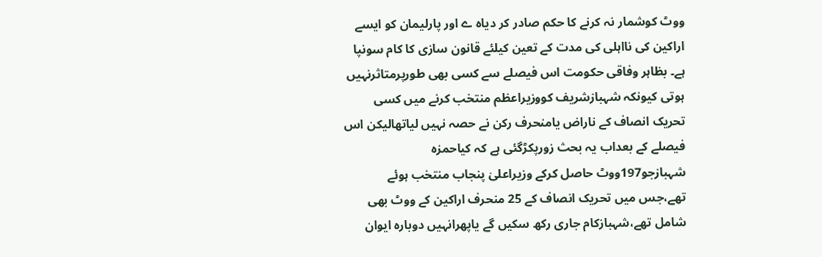ووٹ کوشمار نہ کرنے کا حکم صادر کر دیاہ ے اور پارلیمان کو ایسے اراکین کی نااہلی کی مدت کے تعین کیلئے قانون سازی کا کام سونپا ہے۔ بظاہر وفاقی حکومت اس فیصلے سے کسی بھی طورپرمتاثرنہیں ہوتی کیونکہ شہبازشریف کووزیراعظم منتخب کرنے میں کسی تحریک انصاف کے ناراض یامنحرف رکن نے حصہ نہیں لیاتھالیکن اس فیصلے کے بعداب یہ بحث زورپکڑگئی ہے کہ کیاحمزہ شہبازجو197ووٹ حاصل کرکے وزیراعلیٰ پنجاب منتخب ہوئے تھے،جس میں تحریک انصاف کے 25 منحرف اراکین کے ووٹ بھی شامل تھے،شہبازکام جاری رکھ سکیں گے یاپھرانہیں دوبارہ ایوان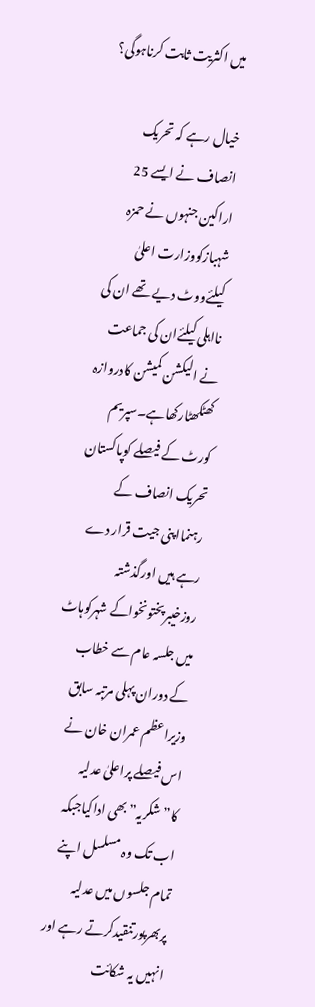میں اکثریت ثابت کرناہوگی؟

خیال رہے کہ تحریک انصاف نے ایسے 25 اراکین جنہوں نے حمزہ شہبازکووزارت اعلیٰ کیلئےووٹ دیے تھے ان کی نااہلی کیلئےان کی جماعت نے الیکشن کمیشن کادروازہ کھٹکھٹارکھاہے۔سپریم کورٹ کے فیصلے کوپاکستان تحریک انصاف کے رہنمااپنی جیت قرار دے رہے ہیں اورگذشتہ روزخیبرپختونخواکے شہرکوہاٹ میں جلسہ عام سے خطاب کے دوران پہلی مرتبہ سابق وزیراعظم عمران خان نے اس فیصلے پراعلیٰ عدلیہ کا”شکریہ”بھی اداکیاجبکہ اب تک وہ مسلسل اپنے تمام جلسوں میں عدلیہ پربھرپورتنقیدکرتے رہے اور انہیں یہ شکائت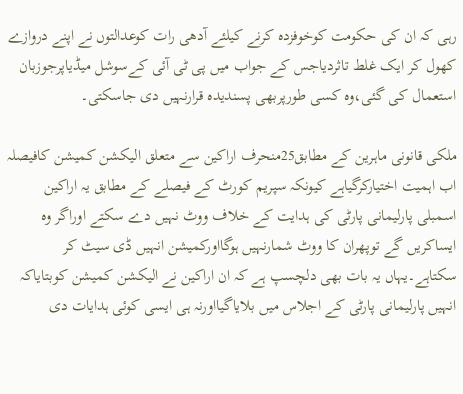رہی کہ ان کی حکومت کوخوفزدہ کرنے کیلئے آدھی رات کوعدالتوں نے اپنے دروازے کھول کر ایک غلط تاثردیاجس کے جواب میں پی ٹی آئی کےسوشل میڈیاپرجوزبان استعمال کی گئی،وہ کسی طورپربھی پسندیدہ قرارنہیں دی جاسکتی۔

ملکی قانونی ماہرین کے مطابق25منحرف اراکین سے متعلق الیکشن کمیشن کافیصلہ اب اہمیت اختیارکرگیاہے کیونکہ سپریم کورٹ کے فیصلے کے مطابق یہ اراکین اسمبلی پارلیمانی پارٹی کی ہدایت کے خلاف ووٹ نہیں دے سکتے اوراگر وہ ایساکریں گے توپھران کا ووٹ شمارنہیں ہوگااورکمیشن انہیں ڈی سیٹ کر سکتاہے۔یہاں یہ بات بھی دلچسپ ہے کہ ان اراکین نے الیکشن کمیشن کوبتایاکہ انہیں پارلیمانی پارٹی کے اجلاس میں بلایاگیااورنہ ہی ایسی کوئی ہدایات دی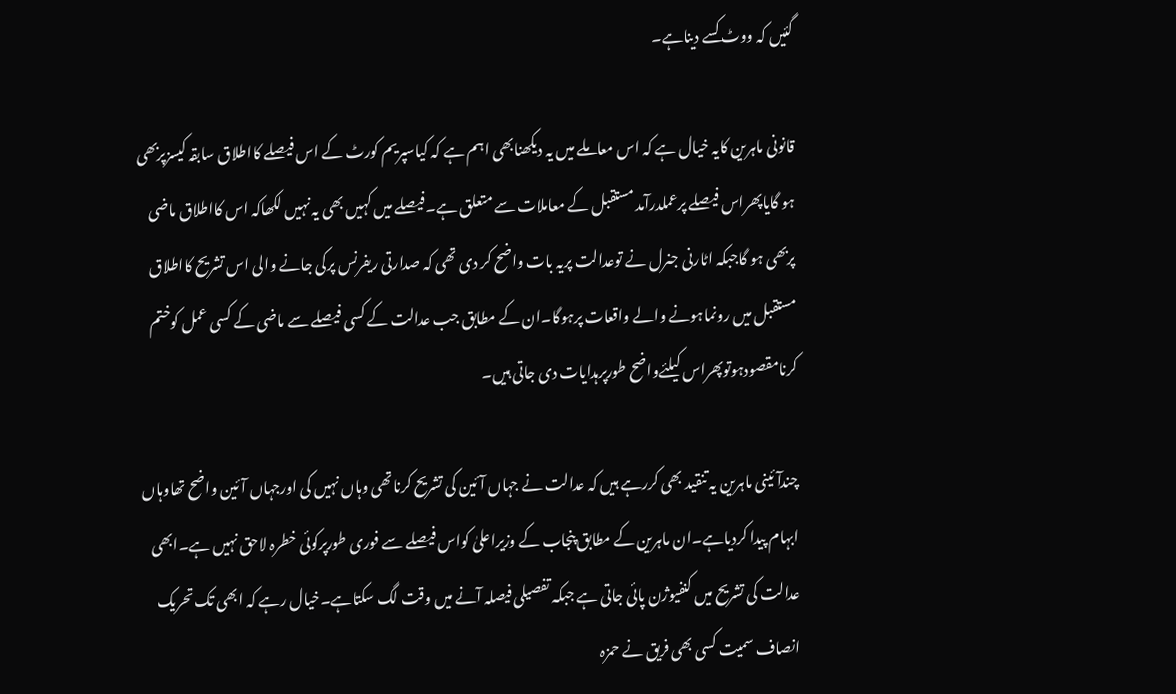گئیں کہ ووٹ کسے دیناہے۔

قانونی ماہرین کایہ خیال ہے کہ اس معاملے میں یہ دیکھنابھی اہم ہے کہ کیاسپریم کورٹ کے اس فیصلے کااطلاق سابقہ کیسزپربھی ہو گایاپھراس فیصلے پرعملدرآمد مستقبل کے معاملات سے متعلق ہے۔فیصلے میں کہیں بھی یہ نہیں لکھاکہ اس کااطلاق ماضی پربھی ہو گاجبکہ اٹارنی جنرل نے توعدالت پریہ بات واضح کر دی تھی کہ صدارتی ریفرنس پرکی جانے والی اس تشریح کااطلاق مستقبل میں رونماہونے والے واقعات پرہوگا۔ان کے مطابق جب عدالت کے کسی فیصلے سے ماضی کے کسی عمل کوختم کرنامقصودہوتوپھراس کیلئےواضح طورپرہدایات دی جاتی ہیں۔

چندآئینی ماہرین یہ تنقید بھی کررہے ہیں کہ عدالت نے جہاں آئین کی تشریح کرناتھی وہاں نہیں کی اورجہاں آئین واضح تھاوہاں ابہام پیدا کردیاہے۔ان ماہرین کے مطابق پنجاب کے وزیراعلیٰ کواس فیصلے سے فوری طورپرکوئی خطرہ لاحق نہیں ہے۔ابھی عدالت کی تشریح میں کنفیوژن پائی جاتی ہے جبکہ تفصیلی فیصلہ آنے میں وقت لگ سکتاہے۔خیال رہے کہ ابھی تک تحریک انصاف سمیت کسی بھی فریق نے حمزہ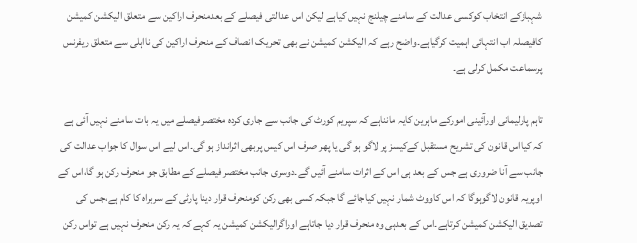شہبازکے انتخاب کوکسی عدالت کے سامنے چیلنج نہیں کیاہے لیکن اس عدالتی فیصلے کے بعدمنحرف اراکین سے متعلق الیکشن کمیشن کافیصلہ اب انتہائی اہمیت کرگیاہے۔واضح رہے کہ الیکشن کمیشن نے بھی تحریک انصاف کے منحرف اراکین کی نااہلی سے متعلق ریفرنس پرسماعت مکمل کرلی ہے۔

تاہم پارلیمانی اورآئینی امورکے ماہرین کایہ مانناہے کہ سپریم کورٹ کی جانب سے جاری کردہ مختصرفیصلے میں یہ بات سامنے نہیں آئی ہے کہ کیااس قانون کی تشریح مستقبل کےکیسز پر لاگو ہو گی یا پھر صرف اس کیس پربھی اثرانداز ہو گی۔اس لیے اس سوال کا جواب عدالت کی جانب سے آنا ضروری ہے جس کے بعد ہی اس کے اثرات سامنے آئیں گے۔دوسری جانب مختصر فیصلے کے مطابق جو منحرف رکن ہو گا،اس کے اوپریہ قانون لاگوہوگا کہ اس کاووٹ شمار نہیں کیاجائے گا جبکہ کسی بھی رکن کومنحرف قرار دینا پارٹی کے سربراہ کا کام ہے،جس کی تصدیق الیکشن کمیشن کرتاہے۔اس کے بعدہی وہ منحرف قرار دیا جاتاہے اوراگرالیکشن کمیشن یہ کہے کہ یہ رکن منحرف نہیں ہے تواس رکن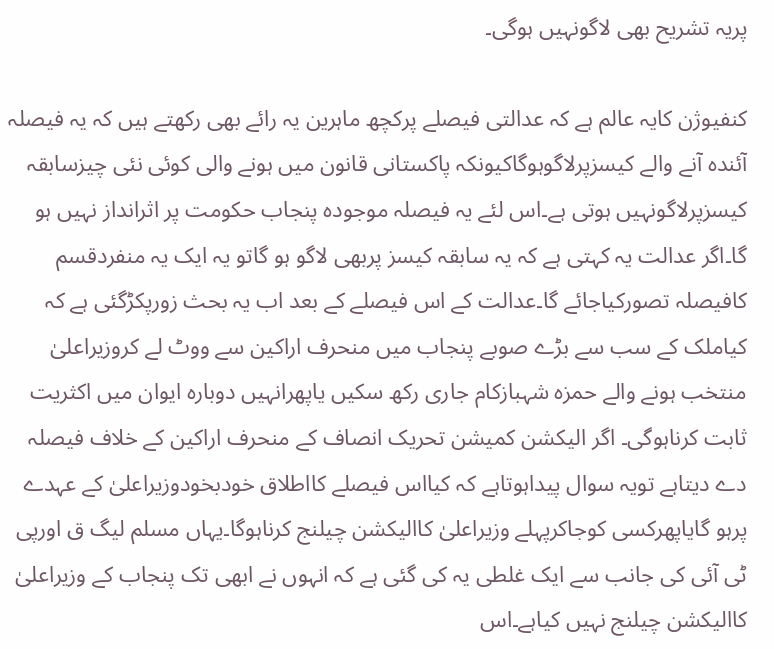پریہ تشریح بھی لاگونہیں ہوگی۔

کنفیوژن کایہ عالم ہے کہ عدالتی فیصلے پرکچھ ماہرین یہ رائے بھی رکھتے ہیں کہ یہ فیصلہ آئندہ آنے والے کیسزپرلاگوہوگاکیونکہ پاکستانی قانون میں ہونے والی کوئی نئی چیزسابقہ کیسزپرلاگونہیں ہوتی ہے۔اس لئے یہ فیصلہ موجودہ پنجاب حکومت پر اثرانداز نہیں ہو گا۔اگر عدالت یہ کہتی ہے کہ یہ سابقہ کیسز پربھی لاگو ہو گاتو یہ ایک یہ منفردقسم کافیصلہ تصورکیاجائے گا۔عدالت کے اس فیصلے کے بعد اب یہ بحث زورپکڑگئی ہے کہ کیاملک کے سب سے بڑے صوبے پنجاب میں منحرف اراکین سے ووٹ لے کروزیراعلیٰ منتخب ہونے والے حمزہ شہبازکام جاری رکھ سکیں یاپھرانہیں دوبارہ ایوان میں اکثریت ثابت کرناہوگی۔ اگر الیکشن کمیشن تحریک انصاف کے منحرف اراکین کے خلاف فیصلہ دے دیتاہے تویہ سوال پیداہوتاہے کہ کیااس فیصلے کااطلاق خودبخودوزیراعلیٰ کے عہدے پرہو گایاپھرکسی کوجاکرپہلے وزیراعلیٰ کاالیکشن چیلنج کرناہوگا۔یہاں مسلم لیگ ق اورپی ٹی آئی کی جانب سے ایک غلطی یہ کی گئی ہے کہ انہوں نے ابھی تک پنجاب کے وزیراعلیٰ کاالیکشن چیلنج نہیں کیاہے۔اس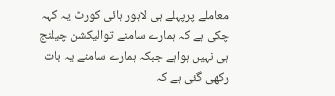معاملے پرپہلے ہی لاہور ہائی کورٹ یہ کہہ چکی ہے کہ ہمارے سامنے توالیکشن چیلنج ہی نہیں ہواہے جبکہ ہمارے سامنے یہ بات رکھی گئی ہے کہ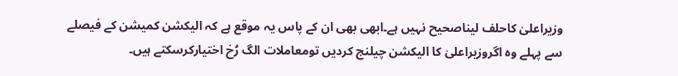وزیراعلیٰ کاحلف لیناصحیح نہیں ہے۔ابھی بھی ان کے پاس یہ موقع ہے کہ الیکشن کمیشن کے فیصلے سے پہلے وہ اگروزیراعلیٰ کا الیکشن چیلنج کردیں تومعاملات الگ رُخ اختیارکرسکتے ہیں۔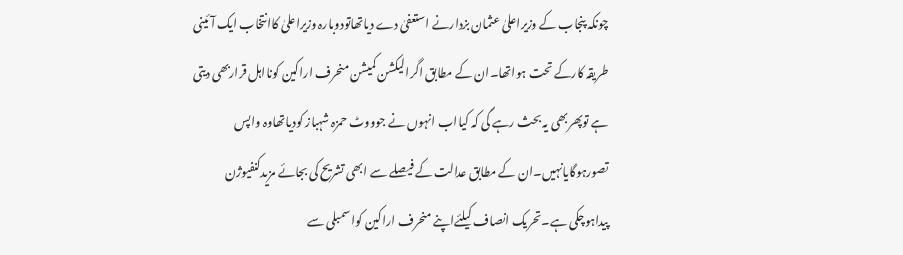چونکہ پنجاب کے وزیراعلیٰ عثمان بزدارنے استعفیٰ دے دیاتھاتودوبارہ وزیراعلیٰ کاانتخاب ایک آئینی طریقہ کارکے تحت ہواتھا۔ان کے مطابق اگرالیکشن کمیشن منحرف اراکین کونااہل قراربھی دیتی ہے توپھربھی یہ بحث رہے گی کہ کیااب انہوں نے جوووٹ حمزہ شہباز کودیاتھاوہ واپس تصورہوگایانہیں۔ان کے مطابق عدالت کے فیصلے سے ابھی تشریح کی بجائے مزیدکنفیوژن پیداہوچکی ہے۔تحریک انصاف کیلئےاپنے منحرف اراکین کواسمبلی سے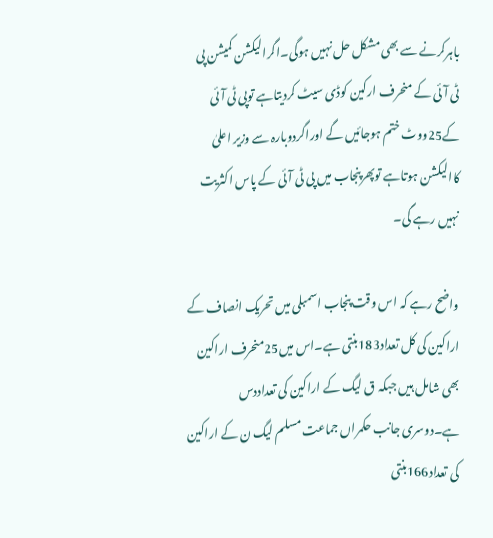باہرکرنے سے بھی مشکل حل نہیں ہوگی۔اگرالیکشن کمیشن پی ٹی آئی کے منحرف ارکین کوڈی سیٹ کردیتاہے توپی ٹی آئی کے25ووٹ ختم ہوجائیں گے اوراگردوبارہ سے وزیر اعلیٰ کاالیکشن ہوتاہے توپھرپنجاب میں پی ٹی آئی کے پاس اکثریت نہیں رہے گی۔

واضح رہے کہ اس وقت پنجاب اسمبلی میں تحریک انصاف کے اراکین کی کل تعداد183بنتی ہے۔اس میں25منحرف اراکین بھی شامل ہیں جبکہ ق لیگ کے اراکین کی تعداددس ہے۔دوسری جانب حکمراں جماعت مسلم لیگ ن کے اراکین کی تعداد166بنتی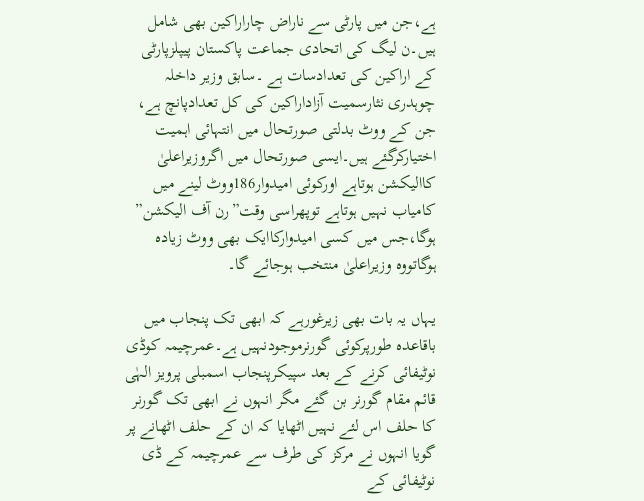ہے،جن میں پارٹی سے ناراض چاراراکین بھی شامل ہیں۔ن لیگ کی اتحادی جماعت پاکستان پیپلزپارٹی کے اراکین کی تعدادسات ہے ۔سابق وزیر داخلہ چوہدری نثارسمیت آزاداراکین کی کل تعدادپانچ ہے، جن کے ووٹ بدلتی صورتحال میں انتہائی اہمیت اختیارکرگئے ہیں۔ایسی صورتحال میں اگروزیراعلیٰ کاالیکشن ہوتاہے اورکوئی امیدوار186ووٹ لینے میں کامیاب نہیں ہوتاہے توپھراسی وقت”رن آف الیکشن” ہوگا،جس میں کسی امیدوارکاایک بھی ووٹ زیادہ ہوگاتووہ وزیراعلیٰ منتخب ہوجائے گا۔

یہاں یہ بات بھی زیرغورہے کہ ابھی تک پنجاب میں باقاعدہ طورپرکوئی گورنرموجودنہیں ہے۔عمرچیمہ کوڈی نوٹیفائی کرنے کے بعد سپیکرپنجاب اسمبلی پرویز الہٰی قائم مقام گورنر بن گئے مگر انہوں نے ابھی تک گورنر کا حلف اس لئے نہیں اٹھایا کہ ان کے حلف اٹھانے پر گویا انہوں نے مرکز کی طرف سے عمرچیمہ کے ڈی نوٹیفائی کے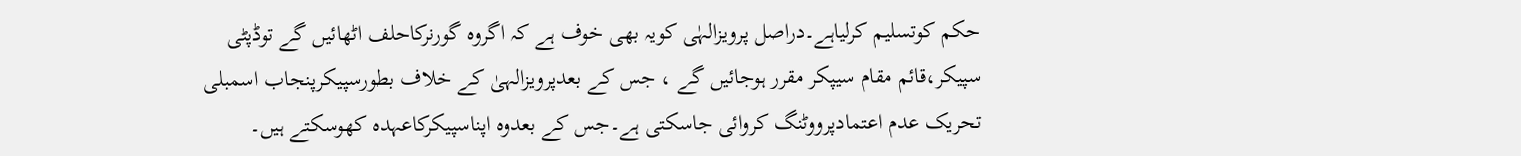حکم کوتسلیم کرلیاہے۔دراصل پرویزالہٰی کویہ بھی خوف ہے کہ اگروہ گورنرکاحلف اٹھائیں گے توڈپٹی سپیکر،قائم مقام سیپکر مقرر ہوجائیں گے ، جس کے بعدپرویزالہیٰ کے خلاف بطورسپیکرپنجاب اسمبلی تحریک عدم اعتمادپرووٹنگ کروائی جاسکتی ہے۔جس کے بعدوہ اپناسپیکرکاعہدہ کھوسکتے ہیں۔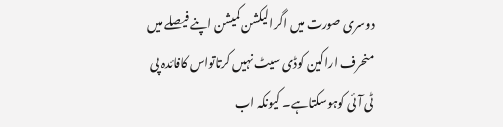دوسری صورت میں اگرالیکشن کمیشن اپنے فیصلے میں منحرف اراکین کوڈی سیٹ نہیں کرتاتواس کافائدہ پی ٹی آئی کوہوسکتاہے۔ کیونکہ اب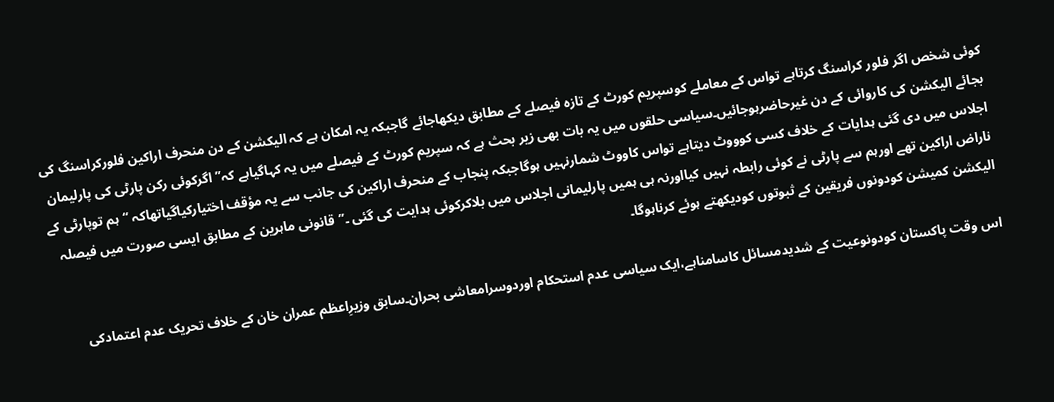کوئی شخص اگر فلور کراسنگ کرتاہے تواس کے معاملے کوسپریم کورٹ کے تازہ فیصلے کے مطابق دیکھاجائے گاجبکہ یہ امکان ہے کہ الیکشن کے دن منحرف اراکین فلورکراسنگ کی بجائے الیکشن کی کاروائی کے دن غیرحاضرہوجائیں۔سیاسی حلقوں میں یہ بات بھی زیر بحث ہے کہ سپریم کورٹ کے فیصلے میں یہ کہاگیاہے کہ”اگرکوئی رکن پارٹی کی پارلیمان اجلاس میں دی گئی ہدایات کے خلاف کسی کوووٹ دیتاہے تواس کاووٹ شمارنہیں ہوگاجبکہ پنجاب کے منحرف اراکین کی جانب سے یہ مؤقف اختیارکیاگیاتھاکہ “ہم توپارٹی کے ناراض اراکین تھے اورہم سے پارٹی نے کوئی رابطہ نہیں کیااورنہ ہی ہمیں پارلیمانی اجلاس میں بلاکرکوئی ہدایت کی گئی ۔”قانونی ماہرین کے مطابق ایسی صورت میں فیصلہ الیکشن کمیشن کودونوں فریقین کے ثبوتوں کودیکھتے ہوئے کرناہوگا۔

اس وقت پاکستان کودونوعیت کے شدیدمسائل کاسامناہے،ایک سیاسی عدم استحکام اوردوسرامعاشی بحران۔سابق وزیرِاعظم عمران خان کے خلاف تحریک عدم اعتمادکی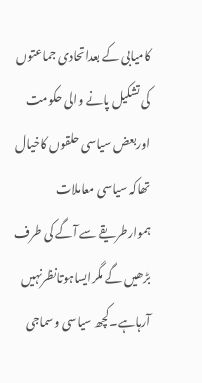کامیابی کے بعداتحادی جماعتوں کی تشکیل پانے والی حکومت اوربعض سیاسی حلقوں کاخیال تھاکہ سیاسی معاملات ہموارطریقے سے آگے کی طرف بڑھیں گے مگرایساہوتانظرنہیں آرہاہے۔کچھ سیاسی وسماجی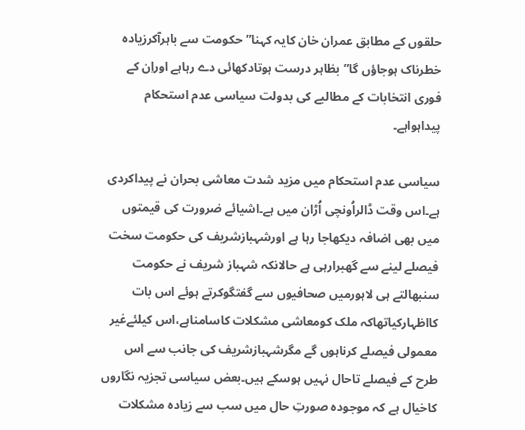حلقوں کے مطابق عمران خان کایہ کہنا”حکومت سے باہرآکرزیادہ خطرناک ہوجاؤں گا”بظاہر درست ہوتادکھائی دے رہاہے اوراِن کے فوری انتخابات کے مطالبے کی بدولت سیاسی عدم استحکام پیداہواہے۔

سیاسی عدم استحکام میں مزید شدت معاشی بحران نے پیداکردی ہے۔اس وقت ڈالراُونچی اُڑان میں ہے۔اشیائے ضرورت کی قیمتوں میں بھی اضافہ دیکھاجا رہا ہے اورشہبازشریف کی حکومت سخت فیصلے لینے سے گھبرارہی ہے حالانکہ شہباز شریف نے حکومت سنبھالتے ہی لاہورمیں صحافیوں سے گفتگوکرتے ہوئے اس بات کااظہارکیاتھاکہ ملک کومعاشی مشکلات کاسامناہے،اس کیلئےغیر معمولی فیصلے کرناہوں گے مگرشہبازشریف کی جانب سے اس طرح کے فیصلے تاحال نہیں ہوسکے ہیں۔بعض سیاسی تجزیہ نگاروں کاخیال ہے کہ موجودہ صورتِ حال میں سب سے زیادہ مشکلات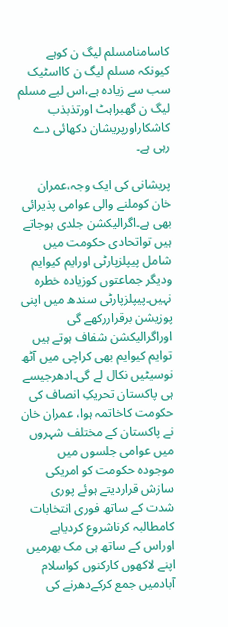کاسامنامسلم لیگ ن کوہے کیونکہ مسلم لیگ ن کااسٹیک سب سے زیادہ ہے،اس لیے مسلم لیگ ن گھبراہٹ اورتذبذب کاشکاراورپریشان دکھائی دے رہی ہے۔

پریشانی کی ایک وجہ،عمران خان کوملنے والی عوامی پذیرائی بھی ہے۔اگرالیکشن جلدی ہوجاتے ہیں تواتحادی حکومت میں شامل پیپلزپارٹی اورایم کیوایم ودیگر جماعتوں کوزیادہ خطرہ نہیں۔پیپلزپارٹی سندھ میں اپنی پوزیشن برقراررکھے گی اوراگرالیکشن شفاف ہوتے ہیں توایم کیوایم بھی کراچی میں آٹھ نوسیٹیں نکال لے گی۔ادھرجیسے ہی پاکستان تحریکِ انصاف کی حکومت کاخاتمہ ہوا، عمران خان نے پاکستان کے مختلف شہروں میں عوامی جلسوں میں موجودہ حکومت کو امریکی سازش قراردیتے ہوئے پوری شدت کے ساتھ فوری انتخابات کامطالبہ کرناشروع کردیاہے اوراس کے ساتھ ہی مک بھرمیں اپنے لاکھوں کارکنوں کواسلام آبادمیں جمع کرکےدھرنے کی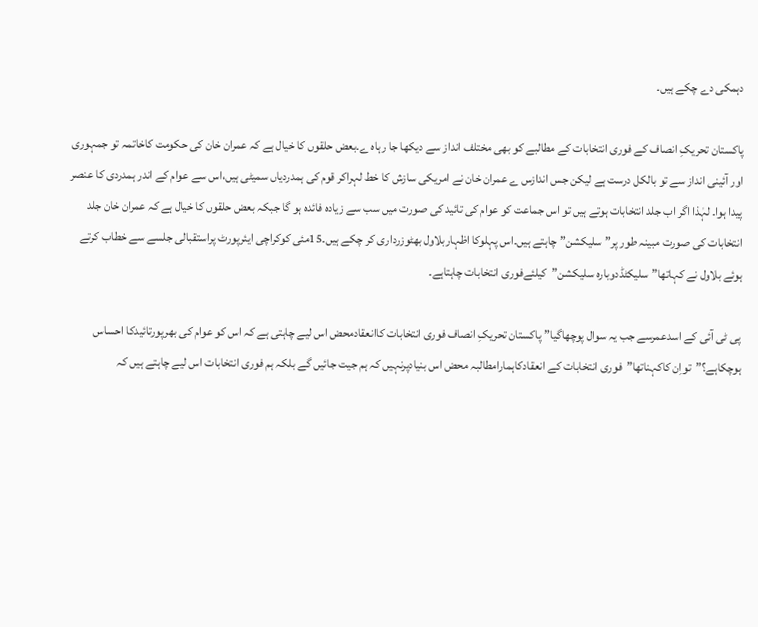دہمکی دے چکے ہیں۔

پاکستان تحریکِ انصاف کے فوری انتخابات کے مطالبے کو بھی مختلف انداز سے دیکھا جا رہاہ ے۔بعض حلقوں کا خیال ہے کہ عمران خان کی حکومت کاخاتمہ تو جمہوری اور آئینی انداز سے تو بالکل درست ہے لیکن جس اندازس ے عمران خان نے امریکی سازش کا خط لہراکر قوم کی ہمدردیاں سمیٹی ہیں،اس سے عوام کے اندر ہمدردی کا عنصر پیدا ہوا۔ لہٰذا اگر اب جلد انتخابات ہوتے ہیں تو اس جماعت کو عوام کی تائید کی صورت میں سب سے زیادہ فائدہ ہو گا جبکہ بعض حلقوں کا خیال ہے کہ عمران خان جلد انتخابات کی صورت مبینہ طور پر”سلیکشن”چاہتے ہیں۔اس پہلوکا اظہاربلاول بھٹوزرداری کر چکے ہیں۔15مئی کوکراچی ایئرپورٹ پراستقبالی جلسے سے خطاب کرتے ہوئے بلاول نے کہاتھا”سلیکٹڈدوبارہ سلیکشن”کیلئےفوری انتخابات چاہتاہے۔

پی ٹی آئی کے اسدعمرسے جب یہ سوال پوچھاگیا”پاکستان تحریکِ انصاف فوری انتخابات کاانعقادمحض اس لیے چاہتی ہے کہ اس کو عوام کی بھرپورتائیدکا احساس ہوچکاہے؟”تواِن کاکہناتھا”فوری انتخابات کے انعقادکاہمارامطالبہ محض اس بنیادپرنہیں کہ ہم جیت جائیں گے بلکہ ہم فوری انتخابات اس لیے چاہتے ہیں کہ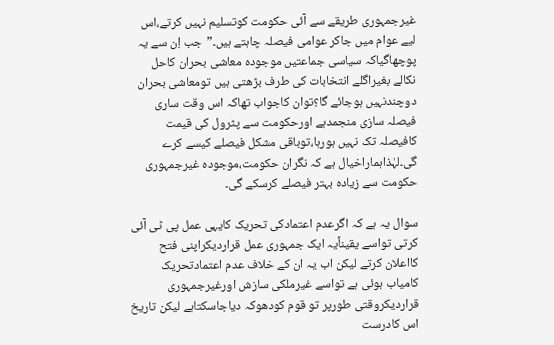غیرجمہوری طریقے سے آئی حکومت کوتسلیم نہیں کرتے،اس لیے عوام میں جاکر عوامی فیصلہ چاہتے ہیں۔”جب اِن سے یہ پوچھاگیاکہ سیاسی جماعتیں موجودہ معاشی بحران کاحل نکالے بغیراگلے انتخابات کی طرف بڑھتی ہیں تومعاشی بحران دوچندنہیں ہوجائے گا؟توان کاجواب تھاکہ اس وقت ساری فیصلہ سازی منجمدہے اورحکومت سے پٹرول کی قیمت کافیصلہ تک نہیں ہورہا،توباقی مشکل فیصلے کیسے کرے گی۔لہٰذاہماراخیال ہے کہ نگران حکومت،موجودہ غیرجمہوری حکومت سے زیادہ بہتر فیصلے کرسکے گی۔

سوال یہ ہے کہ اگرعدم اعتمادکی تحریک کایہی عمل پی ٹی آئی کرتی تواسے یقیناًیہ ایک جمہوری عمل قراردیکراپنی فتح کااعلان کرتے لیکن اب یہ ان کے خلاف عدم اعتمادتحریک کامیاب ہوئی ہے تواسے غیرملکی سازش اورغیرجمہوری قراردیکروقتی طورپر تو قوم کودھوکہ دیاجاسکتاہے لیکن تاریخ اس کادرست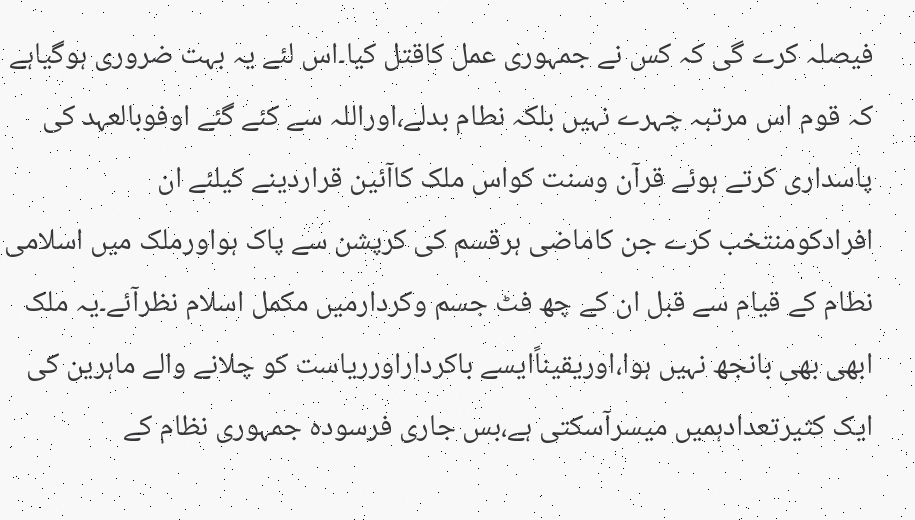فیصلہ کرے گی کہ کس نے جمہوری عمل کاقتل کیا۔اس لئے یہ بہت ضروری ہوگیاہے کہ قوم اس مرتبہ چہرے نہیں بلکہ نطام بدلے،اوراللہ سے کئے گئے اوفوبالعہد کی پاسداری کرتے ہوئے قرآن وسنت کواس ملک کاآئین قراردینے کیلئے ان افرادکومنتخب کرے جن کاماضی ہرقسم کی کرپشن سے پاک ہواورملک میں اسلامی نطام کے قیام سے قبل ان کے چھ فٹ جسم وکردارمیں مکمل اسلام نظرآئے۔یہ ملک ابھی بھی بانجھ نہیں ہوا،اوریقیناًایسے باکرداراورریاست کو چلانے والے ماہرین کی ایک کثیرتعدادہمیں میسرآسکتی ہے،بس جاری فرسودہ جمہوری نظام کے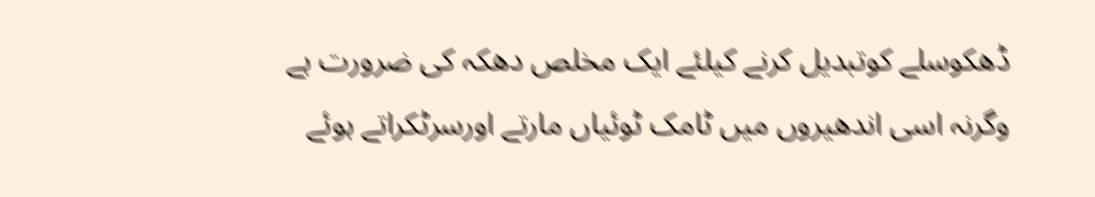ڈھکوسلے کوتبدیل کرنے کیلئے ایک مخلص دھکہ کی ضرورت ہے وگرنہ اسی اندھیروں میں ٹامک ٹوئیاں مارتے اورسرٹکراتے ہوئے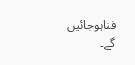فناہوجائیں گے۔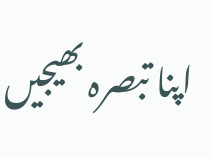اپنا تبصرہ بھیجیں